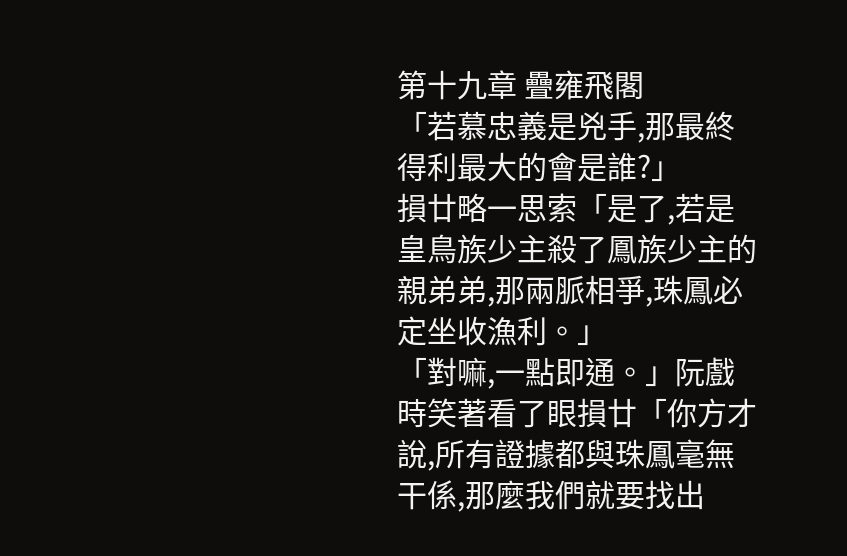第十九章 疊雍飛閣
「若慕忠義是兇手,那最終得利最大的會是誰?」
損廿略一思索「是了,若是皇鳥族少主殺了鳳族少主的親弟弟,那兩脈相爭,珠鳳必定坐收漁利。」
「對嘛,一點即通。」阮戲時笑著看了眼損廿「你方才說,所有證據都與珠鳳毫無干係,那麼我們就要找出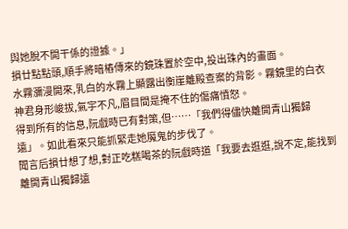與她脫不開干係的證據。」
損廿點點頭,順手將暗樁傳來的鏡珠置於空中,投出珠內的畫面。
水霧瀰漫開來,乳白的水霧上顯露出衡崖離殿查案的背影。霧鏡里的白衣神君身形峻拔,氣宇不凡,眉目間是掩不住的傷痛憤怒。
得到所有的信息,阮戲時已有對策,但……「我們得儘快離開青山獨歸遠」。如此看來只能抓緊走她魔鬼的步伐了。
聞言后損廿想了想,對正吃糕喝茶的阮戲時道「我要去逛逛,說不定,能找到離開青山獨歸遠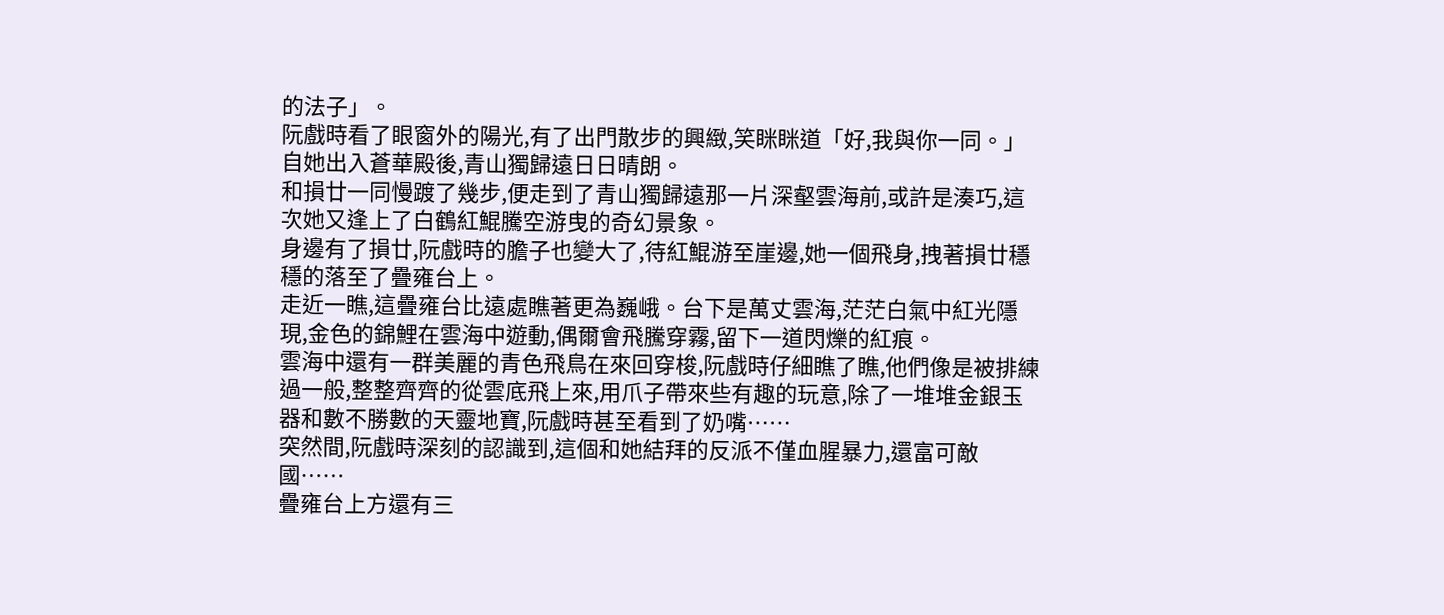的法子」。
阮戲時看了眼窗外的陽光,有了出門散步的興緻,笑眯眯道「好,我與你一同。」
自她出入蒼華殿後,青山獨歸遠日日晴朗。
和損廿一同慢踱了幾步,便走到了青山獨歸遠那一片深壑雲海前,或許是湊巧,這次她又逢上了白鶴紅鯤騰空游曳的奇幻景象。
身邊有了損廿,阮戲時的膽子也變大了,待紅鯤游至崖邊,她一個飛身,拽著損廿穩穩的落至了疊雍台上。
走近一瞧,這疊雍台比遠處瞧著更為巍峨。台下是萬丈雲海,茫茫白氣中紅光隱現,金色的錦鯉在雲海中遊動,偶爾會飛騰穿霧,留下一道閃爍的紅痕。
雲海中還有一群美麗的青色飛鳥在來回穿梭,阮戲時仔細瞧了瞧,他們像是被排練過一般,整整齊齊的從雲底飛上來,用爪子帶來些有趣的玩意,除了一堆堆金銀玉器和數不勝數的天靈地寶,阮戲時甚至看到了奶嘴……
突然間,阮戲時深刻的認識到,這個和她結拜的反派不僅血腥暴力,還富可敵國……
疊雍台上方還有三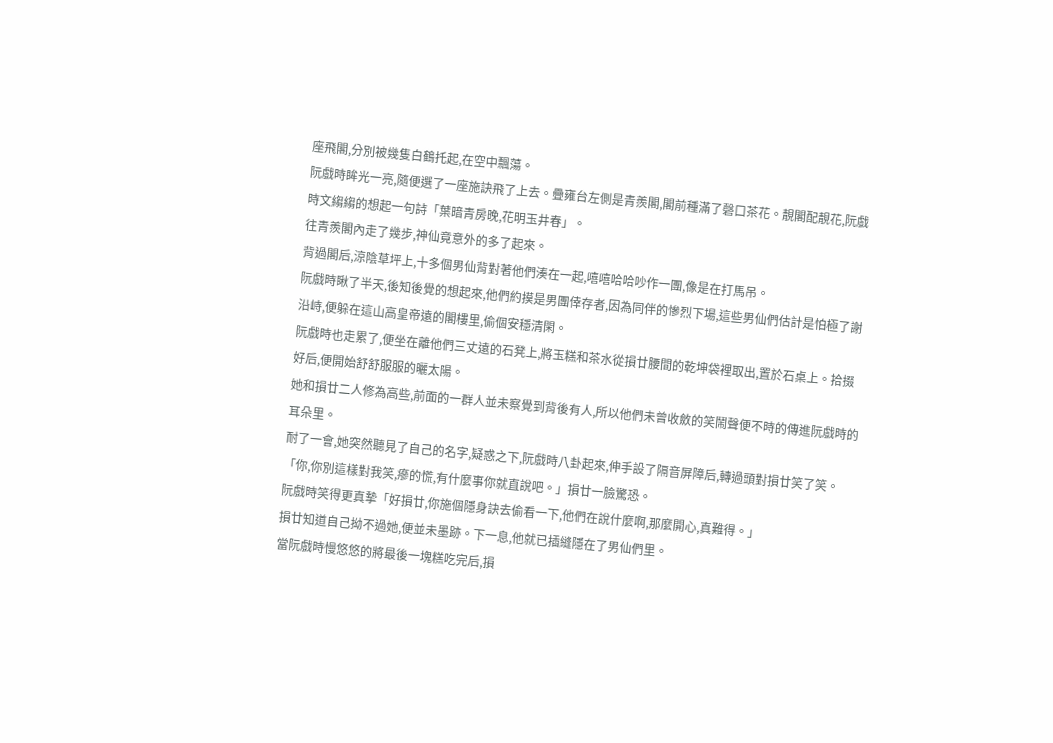座飛閣,分別被幾隻白鶴托起,在空中飄蕩。
阮戲時眸光一亮,隨便選了一座施訣飛了上去。疊雍台左側是青羨閣,閣前種滿了磬口茶花。靚閣配靚花,阮戲時文縐縐的想起一句詩「葉暗青房晚,花明玉井春」。
往青羨閣內走了幾步,神仙竟意外的多了起來。
背過閣后,涼陰草坪上,十多個男仙背對著他們湊在一起,嘻嘻哈哈吵作一團,像是在打馬吊。
阮戲時瞅了半天,後知後覺的想起來,他們約摸是男團倖存者,因為同伴的慘烈下場,這些男仙們估計是怕極了謝沿峙,便躲在這山高皇帝遠的閣樓里,偷個安穩清閑。
阮戲時也走累了,便坐在離他們三丈遠的石凳上,將玉糕和茶水從損廿腰間的乾坤袋裡取出,置於石桌上。拾掇好后,便開始舒舒服服的曬太陽。
她和損廿二人修為高些,前面的一群人並未察覺到背後有人,所以他們未曾收斂的笑鬧聲便不時的傳進阮戲時的耳朵里。
耐了一會,她突然聽見了自己的名字,疑惑之下,阮戲時八卦起來,伸手設了隔音屏障后,轉過頭對損廿笑了笑。
「你,你別這樣對我笑,瘮的慌,有什麼事你就直說吧。」損廿一臉驚恐。
阮戲時笑得更真摯「好損廿,你施個隱身訣去偷看一下,他們在說什麼啊,那麼開心,真難得。」
損廿知道自己拗不過她,便並未墨跡。下一息,他就已插縫隱在了男仙們里。
當阮戲時慢悠悠的將最後一塊糕吃完后,損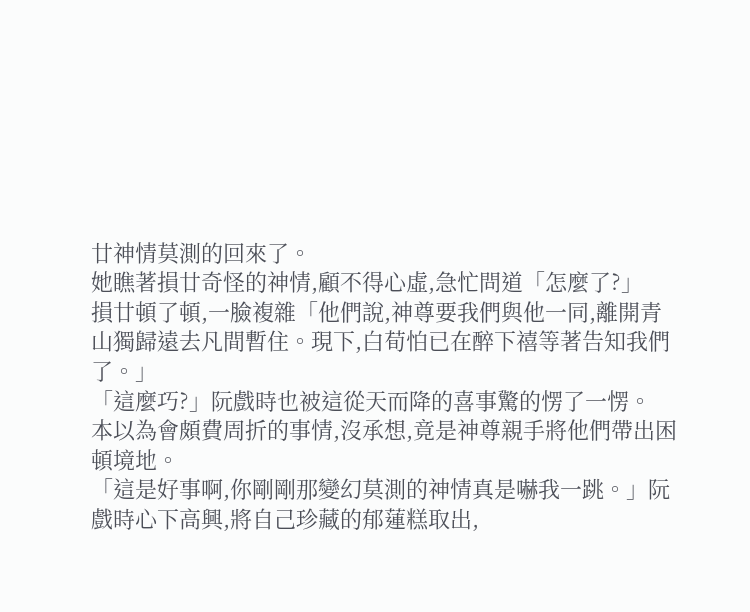廿神情莫測的回來了。
她瞧著損廿奇怪的神情,顧不得心虛,急忙問道「怎麼了?」
損廿頓了頓,一臉複雜「他們說,神尊要我們與他一同,離開青山獨歸遠去凡間暫住。現下,白荀怕已在醉下禧等著告知我們了。」
「這麼巧?」阮戲時也被這從天而降的喜事驚的愣了一愣。
本以為會頗費周折的事情,沒承想,竟是神尊親手將他們帶出困頓境地。
「這是好事啊,你剛剛那變幻莫測的神情真是嚇我一跳。」阮戲時心下高興,將自己珍藏的郁蓮糕取出,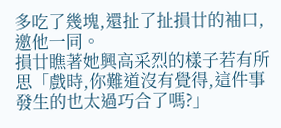多吃了幾塊,還扯了扯損廿的袖口,邀他一同。
損廿瞧著她興高采烈的樣子若有所思「戲時,你難道沒有覺得,這件事發生的也太過巧合了嗎?」